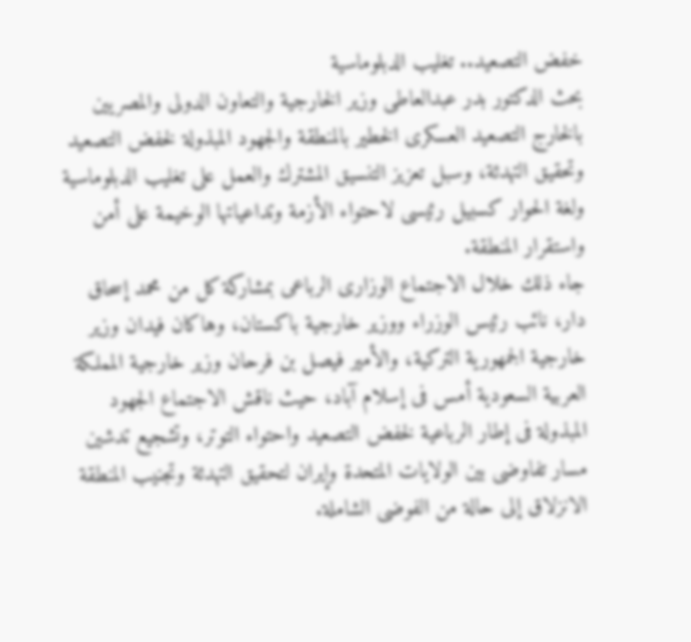خفض التصعيد.. تغليب الدبلوماسية
بحث الدكتور بدر عبدالعاطى وزير الخارجية والتعاون الدولى والمصريين بالخارج التصعيد العسكرى الخطير بالمنطقة والجهود المبذولة لخفض التصعيد وتحقيق التهدئة، وسبل تعزيز التنسيق المشترك والعمل على تغليب الدبلوماسية ولغة الحوار كسبيل رئيسى لاحتواء الأزمة وتداعياتها الوخيمة على أمن واستقرار المنطقة.
جاء ذلك خلال الاجتماع الوزارى الرباعى بمشاركة كل من محمد إسحاق دار، نائب رئيس الوزراء ووزير خارجية باكستان، وهاكان فيدان وزير خارجية الجمهورية التركية، والأمير فيصل بن فرحان وزير خارجية المملكة العربية السعودية أمس فى إسلام آباد، حيث ناقش الاجتماع الجهود المبذولة فى إطار الرباعية لخفض التصعيد واحتواء التوتر، وتشجيع تدشين مسار تفاوضى بين الولايات المتحدة وإيران لتحقيق التهدئة وتجنيب المنطقة الانزلاق إلى حالة من الفوضى الشاملة.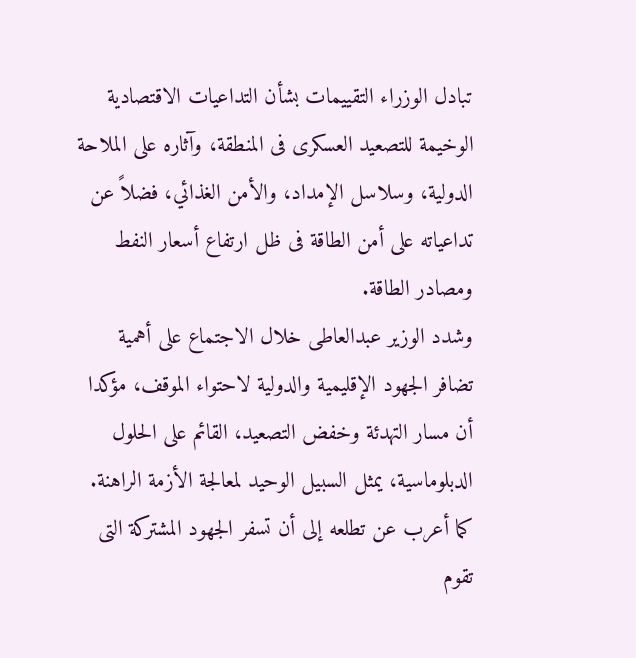تبادل الوزراء التقييمات بشأن التداعيات الاقتصادية الوخيمة للتصعيد العسكرى فى المنطقة، وآثاره على الملاحة الدولية، وسلاسل الإمداد، والأمن الغذائي، فضلاً عن تداعياته على أمن الطاقة فى ظل ارتفاع أسعار النفط ومصادر الطاقة.
وشدد الوزير عبدالعاطى خلال الاجتماع على أهمية تضافر الجهود الإقليمية والدولية لاحتواء الموقف، مؤكدا أن مسار التهدئة وخفض التصعيد، القائم على الحلول الدبلوماسية، يمثل السبيل الوحيد لمعالجة الأزمة الراهنة. كما أعرب عن تطلعه إلى أن تسفر الجهود المشتركة التى تقوم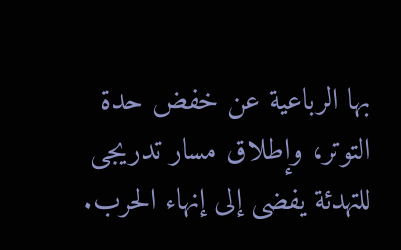بها الرباعية عن خفض حدة التوتر، وإطلاق مسار تدريجى للتهدئة يفضى إلى إنهاء الحرب.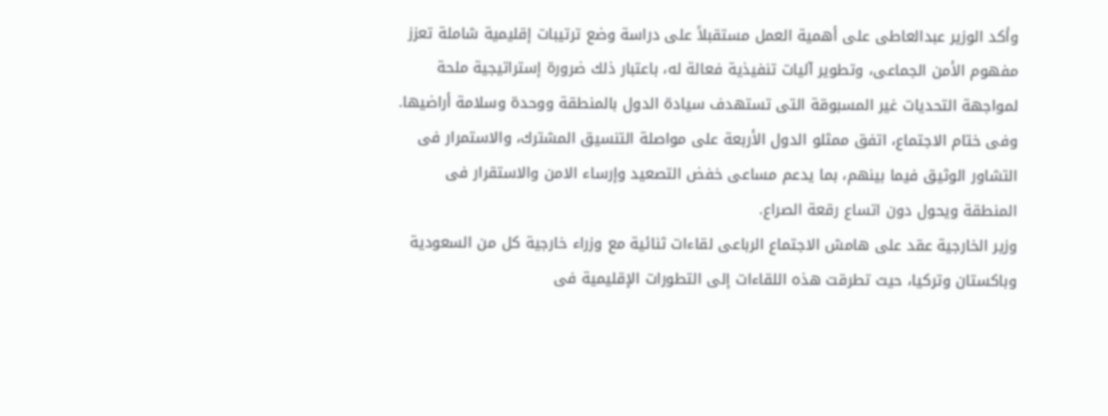وأكد الوزير عبدالعاطى على أهمية العمل مستقبلاً على دراسة وضع ترتيبات إقليمية شاملة تعزز مفهوم الأمن الجماعى، وتطوير آليات تنفيذية فعالة له، باعتبار ذلك ضرورة إستراتيجية ملحة لمواجهة التحديات غير المسبوقة التى تستهدف سيادة الدول بالمنطقة ووحدة وسلامة أراضيها.
وفى ختام الاجتماع، اتفق ممثلو الدول الأربعة على مواصلة التنسيق المشترك، والاستمرار فى التشاور الوثيق فيما بينهم، بما يدعم مساعى خفض التصعيد وإرساء الامن والاستقرار فى المنطقة ويحول دون اتساع رقعة الصراع.
وزير الخارجية عقد على هامش الاجتماع الرباعى لقاءات ثنائية مع وزراء خارجية كل من السعودية وباكستان وتركيا، حيث تطرقت هذه اللقاءات إلى التطورات الإقليمية فى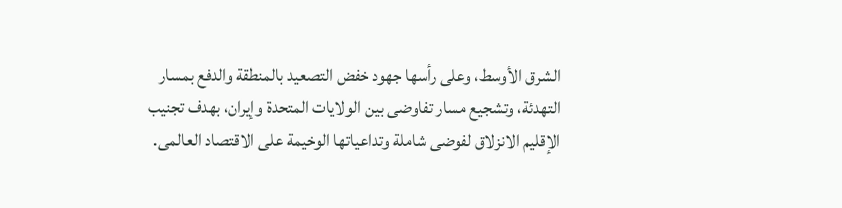الشرق الأوسط، وعلى رأسها جهود خفض التصعيد بالمنطقة والدفع بمسار التهدئة، وتشجيع مسار تفاوضى بين الولايات المتحدة وإيران، بهدف تجنيب الإقليم الانزلاق لفوضى شاملة وتداعياتها الوخيمة على الاقتصاد العالمى.